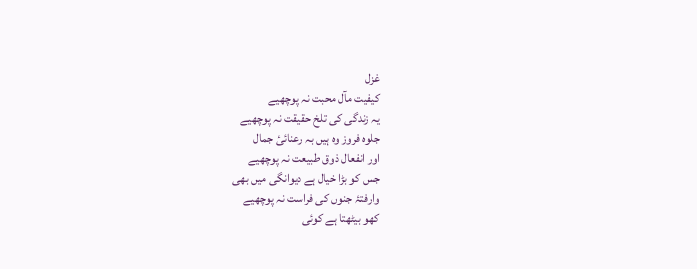غزل
کیفیت مآل محبت نہ پوچھیے
یہ زندگی کی تلخ حقیقت نہ پوچھیے
جلوہ فروز وہ ہیں بہ رعنائیٔ جمال
اور انفعال ذوق طبیعت نہ پوچھیے
جس کو بڑا خیال ہے دیوانگی میں بھی
وارفتۂ جنوں کی فراست نہ پوچھیے
کھو بیٹھتا ہے کوئی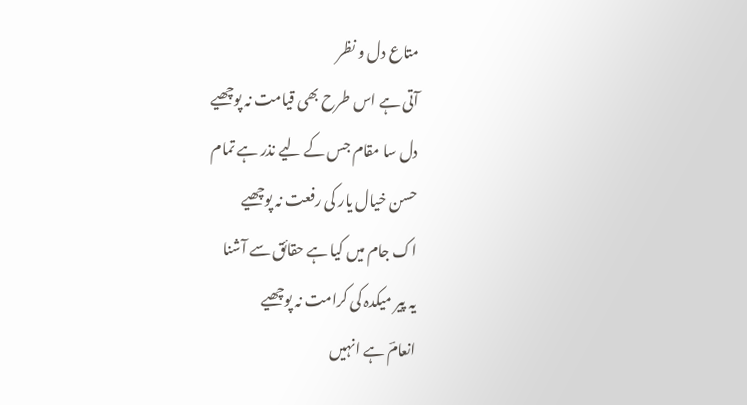متاع دل و نظر
آتی ہے اس طرح بھی قیامت نہ پوچھیے
دل سا مقام جس کے لیے نذر ہے تمام
حسن خیال یار کی رفعت نہ پوچھیے
اک جام میں کیا ہے حقائق سے آشنا
یہ پیر میکدہ کی کرامت نہ پوچھیے
انعامؔ ہے انہیں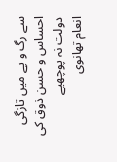سے رگ و پے میں تازگی
احساس و حسن ذوق کی دولت نہ پوچھیے
انعام تھانوی